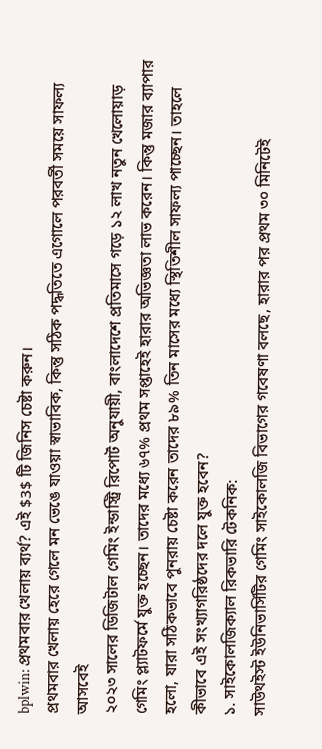bplwin: প্রথমবার খেলায় ব্যর্থ? এই $3$ টি জিনিস চেষ্টা করুন।
প্রথমবার খেলায় হেরে গেলে মন ভেঙে যাওয়া স্বাভাবিক, কিন্তু সঠিক পদ্ধতিতে এগোলে পরবর্তী সময়ে সাফল্য আসবেই
২০২৩ সালের ডিজিটাল গেমিং ইন্ডাস্ট্রি রিপোর্ট অনুযায়ী, বাংলাদেশে প্রতিমাসে গড়ে ১২ লাখ নতুন খেলোয়াড় গেমিং প্ল্যাটফর্মে যুক্ত হচ্ছেন। তাদের মধ্যে ৬৭% প্রথম সপ্তাহেই হারার অভিজ্ঞতা লাভ করেন। কিন্তু মজার ব্যাপার হলো, যারা সঠিকভাবে পুনরায় চেষ্টা করেন তাদের ৮৯% তিন মাসের মধ্যে স্থিতিশীল সাফল্য পাচ্ছেন। তাহলে কীভাবে এই সংখ্যাগরিষ্ঠদের দলে যুক্ত হবেন?
১. সাইকোলজিক্যাল রিকভারি টেকনিক:
সাউথইস্ট ইউনিভার্সিটির গেমিং সাইকোলজি বিভাগের গবেষণা বলছে, হারার পর প্রথম ৩০ মিনিটেই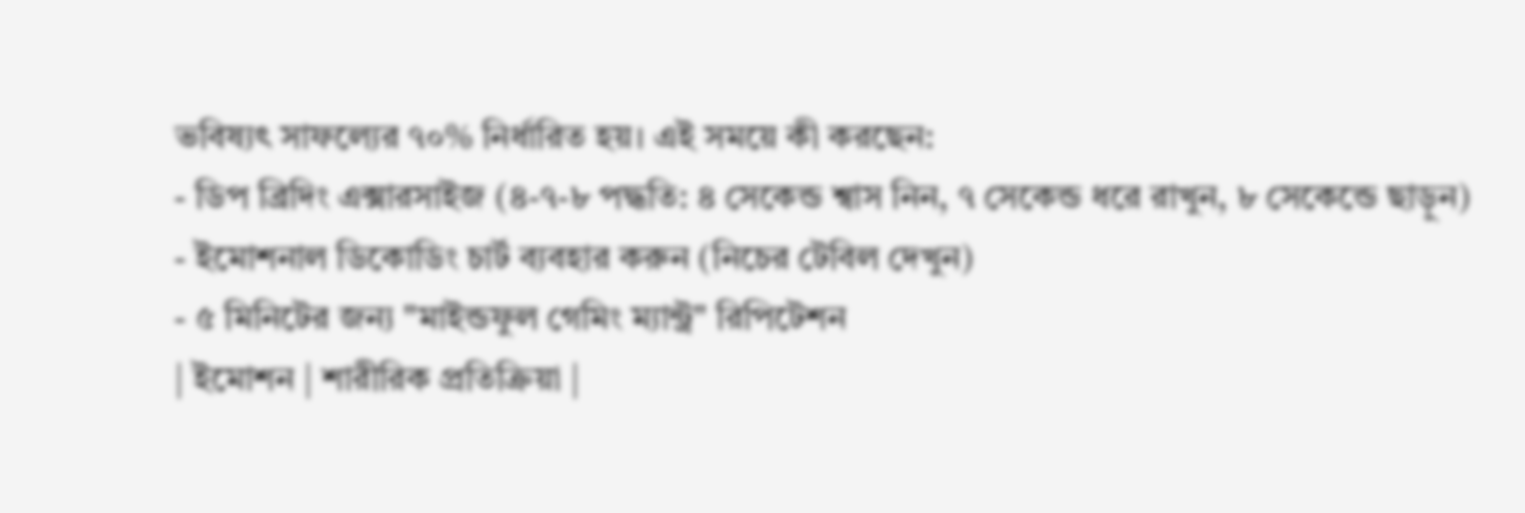ভবিষ্যৎ সাফল্যের ৭০% নির্ধারিত হয়। এই সময়ে কী করছেন:
- ডিপ ব্রিদিং এক্সারসাইজ (৪-৭-৮ পদ্ধতি: ৪ সেকেন্ড শ্বাস নিন, ৭ সেকেন্ড ধরে রাখুন, ৮ সেকেন্ডে ছাড়ুন)
- ইমোশনাল ডিকোডিং চার্ট ব্যবহার করুন (নিচের টেবিল দেখুন)
- ৫ মিনিটের জন্য "মাইন্ডফুল গেমিং ম্যান্ট্র" রিপিটেশন
| ইমোশন | শারীরিক প্রতিক্রিয়া |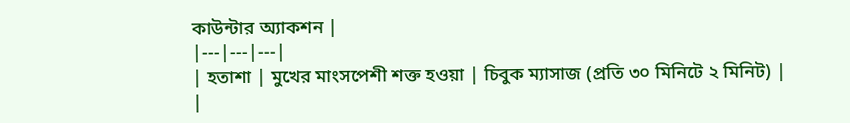কাউন্টার অ্যাকশন |
|---|---|---|
| হতাশা | মুখের মাংসপেশী শক্ত হওয়া | চিবুক ম্যাসাজ (প্রতি ৩০ মিনিটে ২ মিনিট) |
|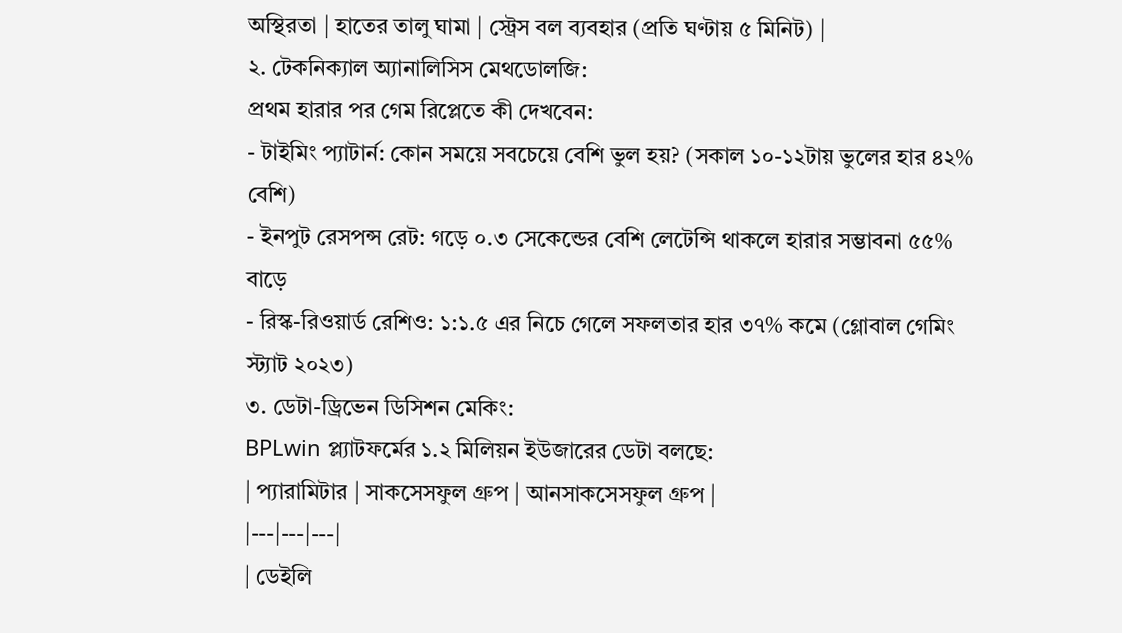অস্থিরতা | হাতের তালু ঘামা | স্ট্রেস বল ব্যবহার (প্রতি ঘণ্টায় ৫ মিনিট) |
২. টেকনিক্যাল অ্যানালিসিস মেথডোলজি:
প্রথম হারার পর গেম রিপ্লেতে কী দেখবেন:
- টাইমিং প্যাটার্ন: কোন সময়ে সবচেয়ে বেশি ভুল হয়? (সকাল ১০-১২টায় ভুলের হার ৪২% বেশি)
- ইনপুট রেসপন্স রেট: গড়ে ০.৩ সেকেন্ডের বেশি লেটেন্সি থাকলে হারার সম্ভাবনা ৫৫% বাড়ে
- রিস্ক-রিওয়ার্ড রেশিও: ১:১.৫ এর নিচে গেলে সফলতার হার ৩৭% কমে (গ্লোবাল গেমিং স্ট্যাট ২০২৩)
৩. ডেটা-ড্রিভেন ডিসিশন মেকিং:
BPLwin প্ল্যাটফর্মের ১.২ মিলিয়ন ইউজারের ডেটা বলছে:
| প্যারামিটার | সাকসেসফুল গ্রুপ | আনসাকসেসফুল গ্রুপ |
|---|---|---|
| ডেইলি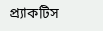প্র্যাকটিস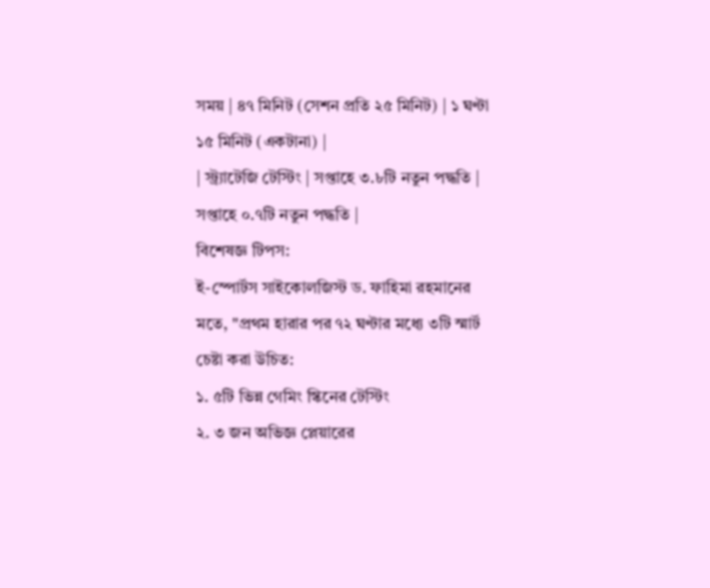সময় | ৪৭ মিনিট (সেশন প্রতি ২৫ মিনিট) | ১ ঘণ্টা ১৫ মিনিট (একটানা) |
| স্ট্র্যাটেজি টেস্টিং | সপ্তাহে ৩.৮টি নতুন পদ্ধতি | সপ্তাহে ০.৭টি নতুন পদ্ধতি |
বিশেষজ্ঞ টিপস:
ই-স্পোর্টস সাইকোলজিস্ট ড. ফাহিমা রহমানের মতে, "প্রথম হারার পর ৭২ ঘণ্টার মধ্যে ৩টি স্মার্ট চেষ্টা করা উচিত:
১. ৫টি ভিন্ন গেমিং স্কিনের টেস্টিং
২. ৩ জন অভিজ্ঞ প্লেয়ারের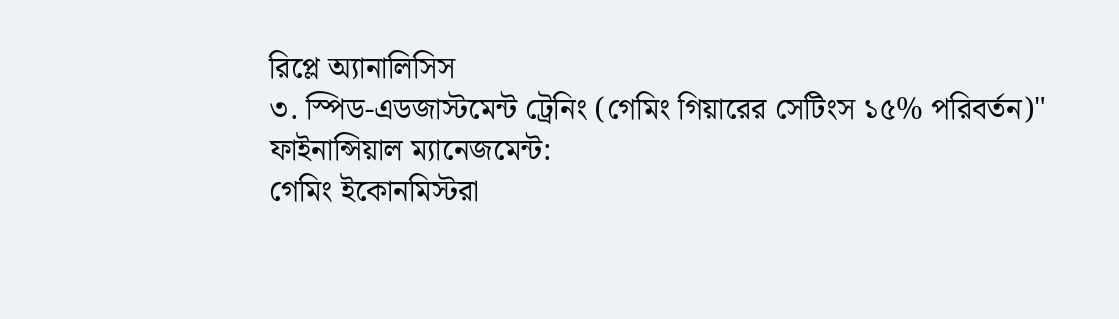রিপ্লে অ্যানালিসিস
৩. স্পিড-এডজাস্টমেন্ট ট্রেনিং (গেমিং গিয়ারের সেটিংস ১৫% পরিবর্তন)"
ফাইনান্সিয়াল ম্যানেজমেন্ট:
গেমিং ইকোনমিস্টরা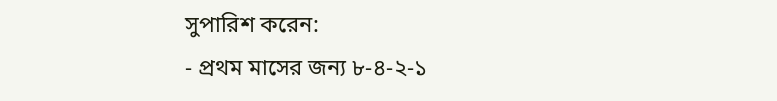সুপারিশ করেন:
- প্রথম মাসের জন্য ৮-৪-২-১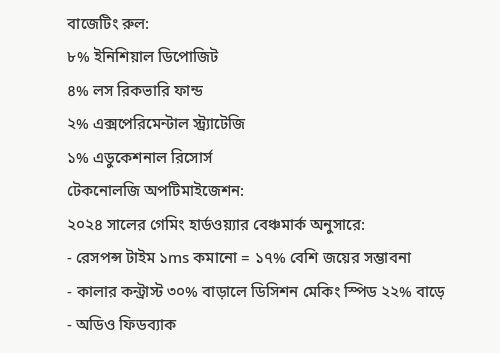বাজেটিং রুল:
৮% ইনিশিয়াল ডিপোজিট
৪% লস রিকভারি ফান্ড
২% এক্সপেরিমেন্টাল স্ট্র্যাটেজি
১% এডুকেশনাল রিসোর্স
টেকনোলজি অপটিমাইজেশন:
২০২৪ সালের গেমিং হার্ডওয়্যার বেঞ্চমার্ক অনুসারে:
- রেসপন্স টাইম ১ms কমানো = ১৭% বেশি জয়ের সম্ভাবনা
- কালার কন্ট্রাস্ট ৩০% বাড়ালে ডিসিশন মেকিং স্পিড ২২% বাড়ে
- অডিও ফিডব্যাক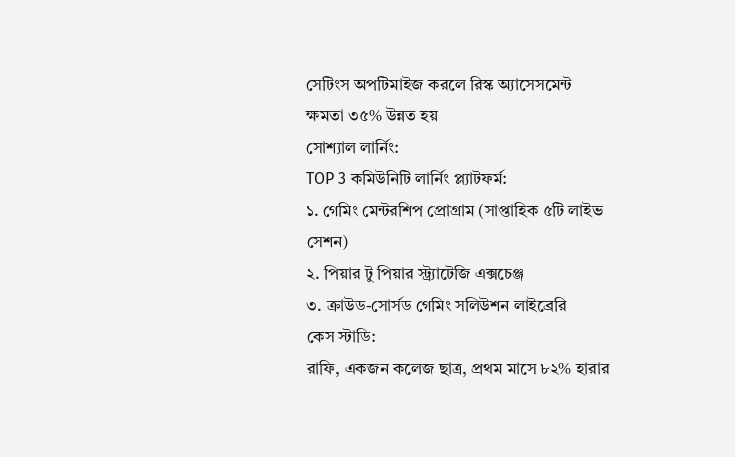সেটিংস অপটিমাইজ করলে রিস্ক অ্যাসেসমেন্ট ক্ষমতা ৩৫% উন্নত হয়
সোশ্যাল লার্নিং:
TOP 3 কমিউনিটি লার্নিং প্ল্যাটফর্ম:
১. গেমিং মেন্টরশিপ প্রোগ্রাম (সাপ্তাহিক ৫টি লাইভ সেশন)
২. পিয়ার টু পিয়ার স্ট্র্যাটেজি এক্সচেঞ্জ
৩. ক্রাউড-সোর্সড গেমিং সলিউশন লাইব্রেরি
কেস স্টাডি:
রাফি, একজন কলেজ ছাত্র, প্রথম মাসে ৮২% হারার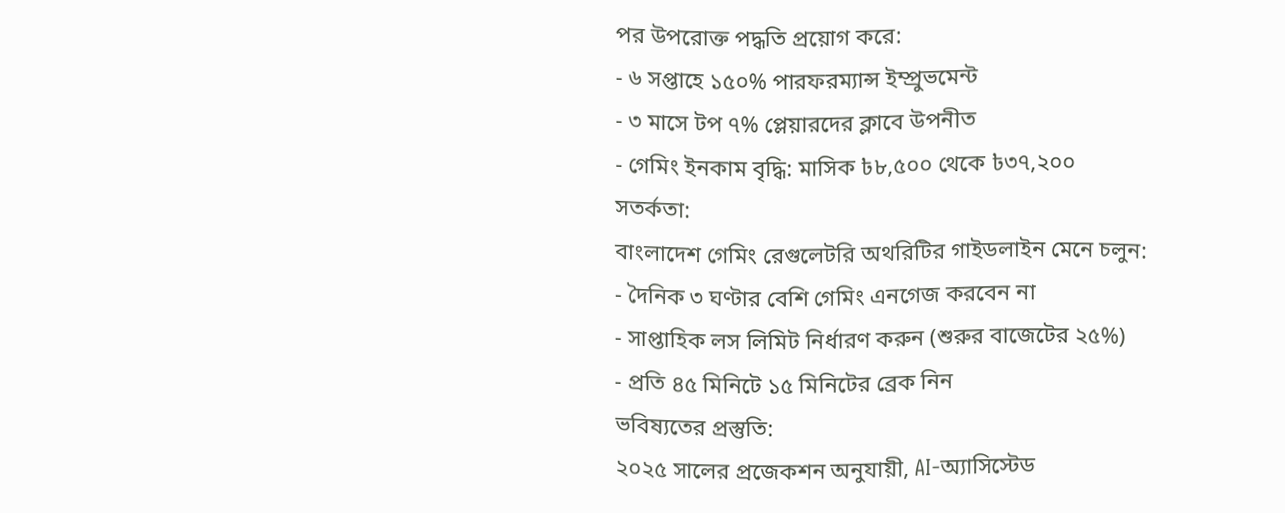পর উপরোক্ত পদ্ধতি প্রয়োগ করে:
- ৬ সপ্তাহে ১৫০% পারফরম্যান্স ইম্প্রুভমেন্ট
- ৩ মাসে টপ ৭% প্লেয়ারদের ক্লাবে উপনীত
- গেমিং ইনকাম বৃদ্ধি: মাসিক ৳৮,৫০০ থেকে ৳৩৭,২০০
সতর্কতা:
বাংলাদেশ গেমিং রেগুলেটরি অথরিটির গাইডলাইন মেনে চলুন:
- দৈনিক ৩ ঘণ্টার বেশি গেমিং এনগেজ করবেন না
- সাপ্তাহিক লস লিমিট নির্ধারণ করুন (শুরুর বাজেটের ২৫%)
- প্রতি ৪৫ মিনিটে ১৫ মিনিটের ব্রেক নিন
ভবিষ্যতের প্রস্তুতি:
২০২৫ সালের প্রজেকশন অনুযায়ী, AI-অ্যাসিস্টেড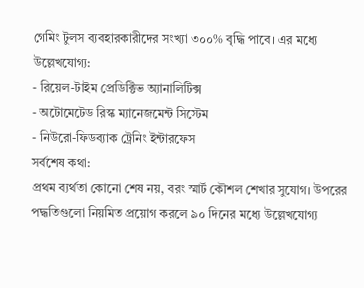গেমিং টুলস ব্যবহারকারীদের সংখ্যা ৩০০% বৃদ্ধি পাবে। এর মধ্যে উল্লেখযোগ্য:
- রিয়েল-টাইম প্রেডিক্টিভ অ্যানালিটিক্স
- অটোমেটেড রিস্ক ম্যানেজমেন্ট সিস্টেম
- নিউরো-ফিডব্যাক ট্রেনিং ইন্টারফেস
সর্বশেষ কথা:
প্রথম ব্যর্থতা কোনো শেষ নয়, বরং স্মার্ট কৌশল শেখার সুযোগ। উপরের পদ্ধতিগুলো নিয়মিত প্রয়োগ করলে ৯০ দিনের মধ্যে উল্লেখযোগ্য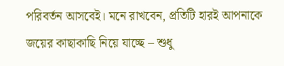পরিবর্তন আসবেই। মনে রাখবেন, প্রতিটি হারই আপনাকে জয়ের কাছাকাছি নিয়ে যাচ্ছে – শুধু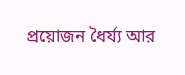প্রয়োজন ধৈর্য্য আর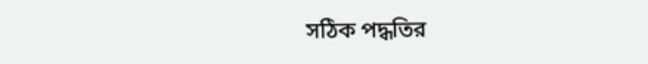সঠিক পদ্ধতির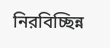নিরবিচ্ছিন্ন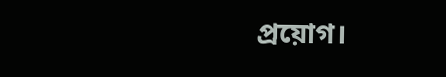প্রয়োগ।